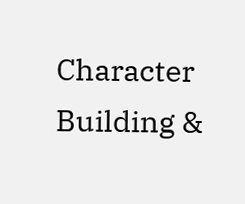Character Building &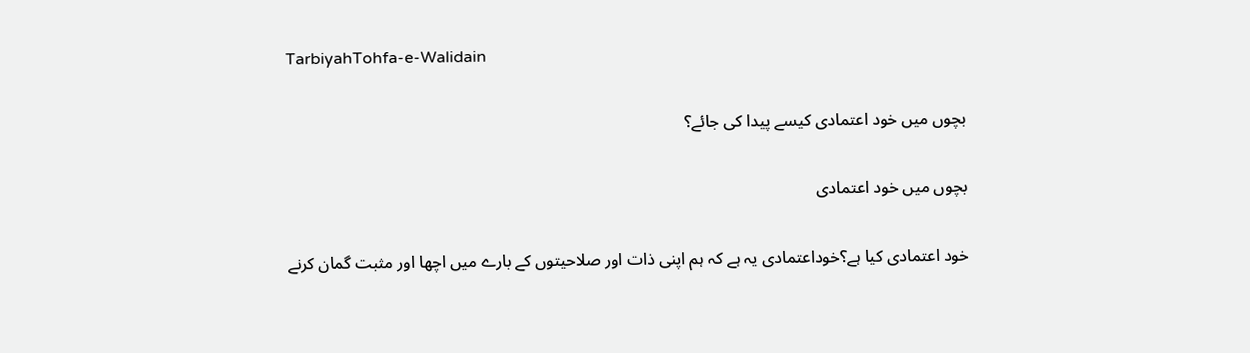TarbiyahTohfa-e-Walidain

بچوں میں خود اعتمادی کیسے پیدا کی جائے؟

بچوں میں خود اعتمادی

خود اعتمادی کیا ہے؟خوداعتمادی یہ ہے کہ ہم اپنی ذات اور صلاحیتوں کے بارے میں اچھا اور مثبت گمان کرنے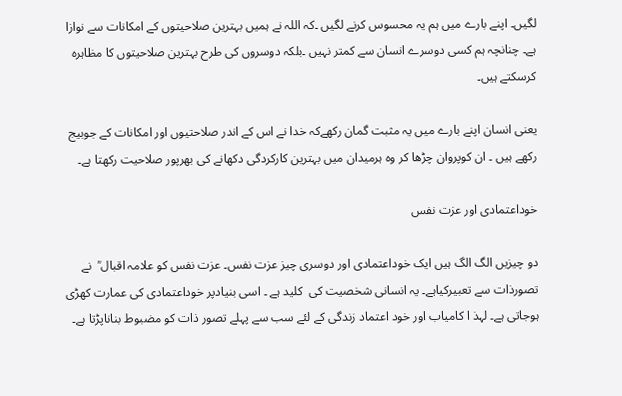لگیں۔ اپنے بارے میں ہم یہ محسوس کرنے لگیں ۔کہ اللہ نے ہمیں بہترین صلاحیتوں کے امکانات سے نوازا ہے۔ چنانچہ ہم کسی دوسرے انسان سے کمتر نہیں ۔بلکہ دوسروں کی طرح بہترین صلاحیتوں کا مظاہرہ کرسکتے ہیں۔

یعنی انسان اپنے بارے میں یہ مثبت گمان رکھےکہ خدا نے اس کے اندر صلاحتیوں اور امکانات کے جوبیج رکھے ہیں ۔ ان کوپروان چڑھا کر وہ ہرمیدان میں بہترین کارکردگی دکھانے کی بھرپور صلاحیت رکھتا ہے۔

خوداعتمادی اور عزت نفس

دو چیزیں الگ الگ ہیں ایک خوداعتمادی اور دوسری چیز عزت نفس۔ عزت نفس کو علامہ اقبال ؒ  نے تصورذات سے تعبیرکیاہے۔ یہ انسانی شخصیت کی  کلید ہے ۔ اسی بنیادپر خوداعتمادی کی عمارت کھڑی ہوجاتی ہے۔ لہذ ا کامیاب اور خود اعتماد زندگی کے لئے سب سے پہلے تصور ذات کو مضبوط بناناپڑتا ہے۔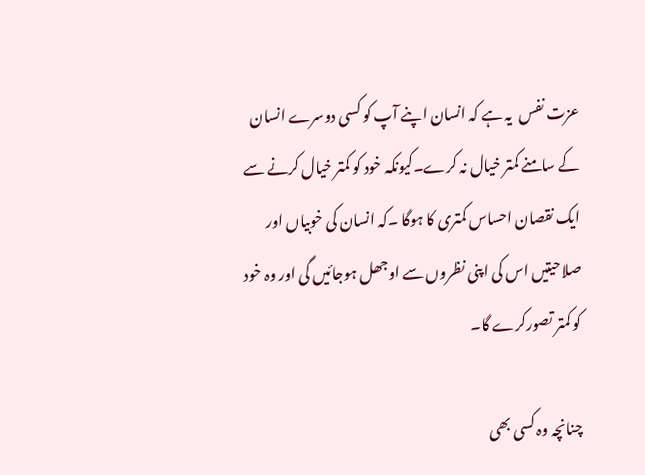عزت نفس  یہ ہے کہ انسان اپنے آپ کو کسی دوسرے انسان کے سامنے کمتر خیال نہ کرے۔کیونکہ خود کو کمتر خیال کرنے سے ایک نقصان احساس کمتری کا ہوگا ۔کہ انسان کی خوبیاں اور صلاحیتیں اس کی اپنی نظروں سے اوجھل ہوجائیں گی اور وہ خود کو کمتر تصورکرے گا۔

چنانچہ وہ کسی بھی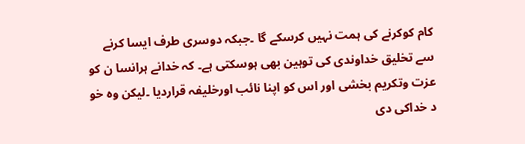کام کوکرنے کی ہمت نہیں کرسکے گا ۔جبکہ دوسری طرف ایسا کرنے سے تخلیق خداوندی کی توہین بھی ہوسکتی ہے۔ کہ خدانے ہرانسا ن کو عزت وتکریم بخشی اور اس کو اپنا نائب اورخلیفہ قراردیا ۔لیکن وہ خو د خداکی دی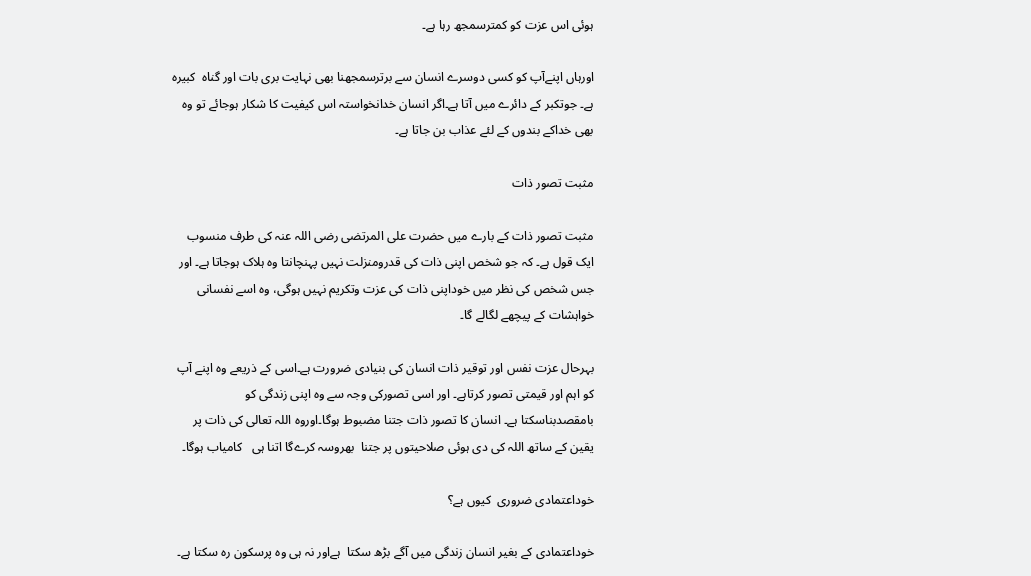ہوئی اس عزت کو کمترسمجھ رہا ہے۔

اورہاں اپنےآپ کو کسی دوسرے انسان سے برترسمجھنا بھی نہایت بری بات اور گناہ  کبیرہ ہے۔ جوتکبر کے دائرے میں آتا ہے۔اگر انسان خدانخواستہ اس کیفیت کا شکار ہوجائے تو وہ بھی خداکے بندوں کے لئے عذاب بن جاتا ہے۔

مثبت تصور ذات

مثبت تصور ذات کے بارے میں حضرت علی المرتضی رضی اللہ عنہ کی طرف منسوب ایک قول ہے۔ کہ جو شخص اپنی ذات کی قدرومنزلت نہیں پہنچانتا وہ ہلاک ہوجاتا ہے۔ اور جس شخص کی نظر میں خوداپنی ذات کی عزت وتکریم نہیں ہوگی، وہ اسے نفسانی خواہشات کے پیچھے لگالے گا۔

بہرحال عزت نفس اور توقیر ذات انسان کی بنیادی ضرورت ہے۔اسی کے ذریعے وہ اپنے آپ کو اہم اور قیمتی تصور کرتاہے۔ اور اسی تصورکی وجہ سے وہ اپنی زندگی کو بامقصدبناسکتا ہے۔ انسان کا تصور ذات جتنا مضبوط ہوگا۔اوروہ اللہ تعالی کی ذات پر یقین کے ساتھ اللہ کی دی ہوئی صلاحیتوں پر جتنا  بھروسہ کرےگا اتنا ہی   کامیاب ہوگا۔

خوداعتمادی ضروری  کیوں ہے؟

خوداعتمادی کے بغیر انسان زندگی میں آگے بڑھ سکتا  ہےاور نہ ہی وہ پرسکون رہ سکتا ہے۔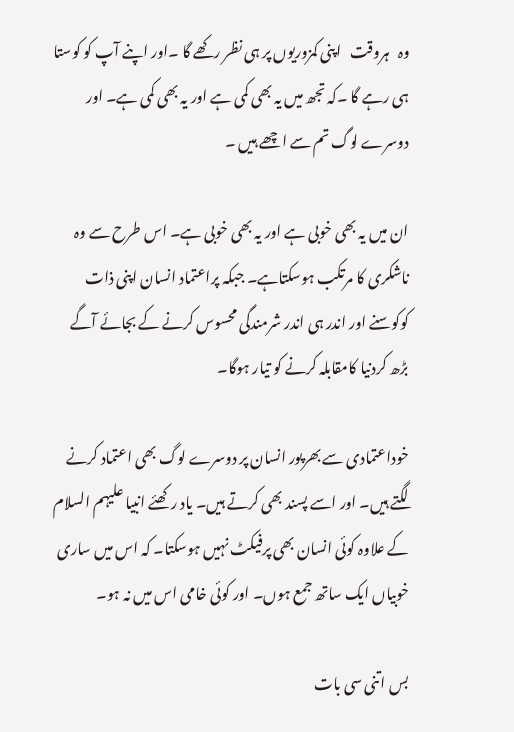وہ   ہروقت   اپنی کمزوریوں پر ہی نظر رکھے گا ۔اور اپنے آپ کو کوستا  ہی رہے گا ۔کہ تجھ میں یہ بھی کمی ہے اور یہ بھی کمی ہے۔ اور دوسرے لوگ تم سے اچھے ہیں ۔

ان میں یہ بھی خوبی ہے اور یہ بھی خوبی ہے۔ اس طرح سے وہ ناشکری کا مرتکب ہوسکتاہے۔ جبکہ پراعتماد انسان اپنی ذات کوکوسنے اور اندر ہی اندر شرمندگی محسوس کرنے کے بجائے آگے بڑھ کردنیا کامقابلہ کرنے کو تیار ہوگا۔

خوداعتمادی سے بھرپور انسان پر دوسرے لوگ بھی اعتماد کرنے لگتے ہیں۔ اور اسے پسند بھی کرتے ہیں۔ یاد رکھئے انبیا علیہم السلام کے علاوہ کوئی انسان بھی پرفیکٹ نہیں ہوسکتا۔ کہ اس میں ساری خوبیاں ایک ساتھ جمع ہوں۔ اور کوئی خامی اس میں نہ ہو۔

بس اتنی سی بات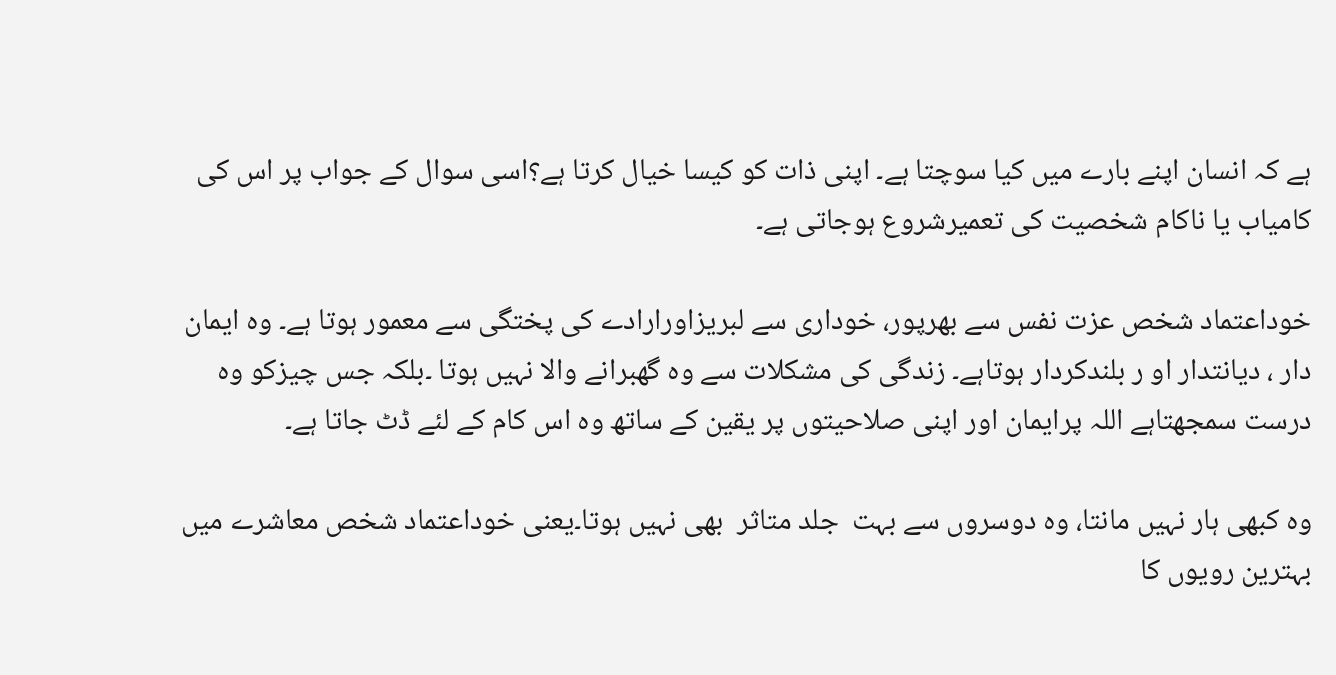ہے کہ انسان اپنے بارے میں کیا سوچتا ہے۔ اپنی ذات کو کیسا خیال کرتا ہے؟اسی سوال کے جواب پر اس کی کامیاب یا ناکام شخصیت کی تعمیرشروع ہوجاتی ہے۔

خوداعتماد شخص عزت نفس سے بھرپور، خوداری سے لبریزاورارادے کی پختگی سے معمور ہوتا ہے۔ وہ ایمان دار ، دیانتدار او ر بلندکردار ہوتاہے۔ زندگی کی مشکلات سے وہ گھبرانے والا نہیں ہوتا ۔بلکہ جس چیزکو وہ درست سمجھتاہے اللہ پرایمان اور اپنی صلاحیتوں پر یقین کے ساتھ وہ اس کام کے لئے ڈٹ جاتا ہے۔

وہ کبھی ہار نہیں مانتا، وہ دوسروں سے بہت  جلد متاثر  بھی نہیں ہوتا۔یعنی خوداعتماد شخص معاشرے میں بہترین رویوں کا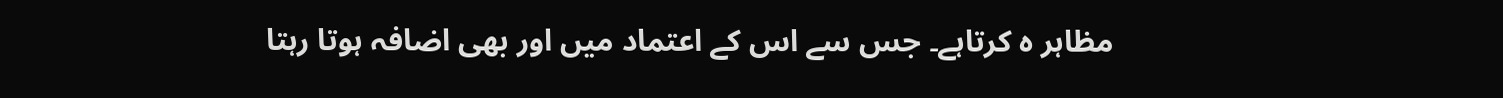مظاہر ہ کرتاہے۔ جس سے اس کے اعتماد میں اور بھی اضافہ ہوتا رہتا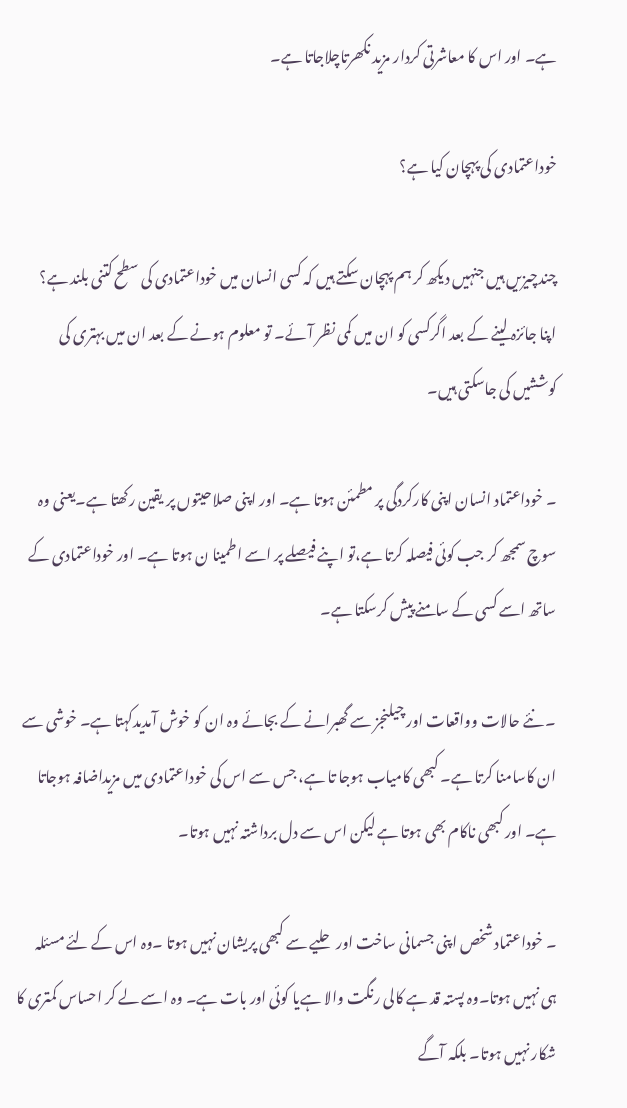ہے۔ اور اس کا معاشرتی کردار مزید نکھرتاچلاجاتا ہے۔

خوداعتمادی کی پہچان کیا ہے؟

چندچیزیں ہیں جنہیں دیکھ کر ہم پہچان سکتے ہیں کہ کسی انسان میں خوداعتمادی کی سطح کتنی بلند ہے؟ اپنا جائزہ لینے کے بعد اگرکسی کو ان میں کمی نظر آئے۔ تو معلوم ہونے کے بعد ان میں بہتری کی کوششیں کی جاسکتی ہیں۔

۔ خوداعتماد انسان اپنی کارکردگی پر مطمئن ہوتا ہے۔ اور اپنی صلاحیتوں پر یقین رکھتا ہے۔یعنی وہ سوچ سمجھ کر جب کوئی فیصلہ کرتا ہے،تو اپنے فیصلے پر اسے اطمینا ن ہوتا ہے۔ اور خوداعتمادی کے ساتھ اسے کسی کے سامنے پیش کرسکتا ہے۔

۔ نئے حالات وواقعات اور چیلنجز سے گھبرانے کے بجائے وہ ان کو خوش آمدیدکہتا ہے۔ خوشی سے ان کاسامنا کرتا ہے۔ کبھی کامیاب ہوجا تا ہے، جس سے اس کی خوداعتمادی میں مزیداضافہ ہوجاتا ہے۔ اور کبھی ناکام بھی ہوتا ہے لیکن اس سے دل برداشتہ نہیں ہوتا۔

۔ خوداعتماد شخص اپنی جسمانی ساخت اور حلیے سے کبھی پریشان نہیں ہوتا ۔وہ اس کے لئے مسئلہ ہی نہیں ہوتا۔وہ پستہ قد ہے کالی رنگت والا ہےیا کوئی اور بات ہے۔ وہ اسے لے کر احساس کمتری کا شکار نہیں ہوتا۔ بلکہ آگے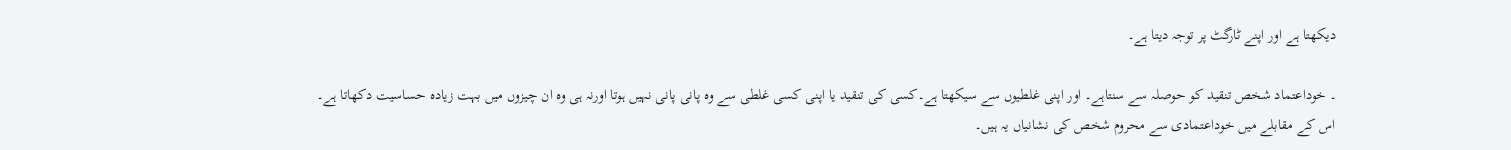دیکھتا ہے اور اپنے ٹارگٹ پر توجہ دیتا ہے۔

۔ خوداعتماد شخص تنقید کو حوصلہ سے سنتاہے۔ اور اپنی غلطیوں سے سیکھتا ہے۔کسی کی تنقید یا اپنی کسی غلطی سے وہ پانی پانی نہیں ہوتا اورنہ ہی وہ ان چیزوں میں بہت زیادہ حساسیت دکھاتا ہے۔ اس کے مقابلے میں خوداعتمادی سے محروم شخص کی نشانیاں یہ ہیں۔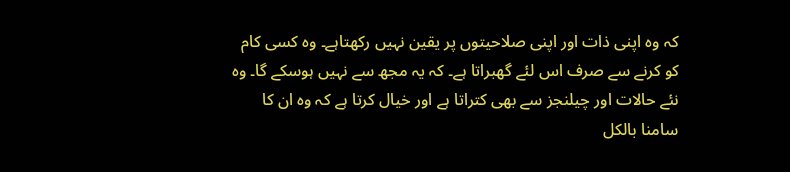کہ وہ اپنی ذات اور اپنی صلاحیتوں پر یقین نہیں رکھتاہے۔ وہ کسی کام کو کرنے سے صرف اس لئے گھبراتا ہے۔ کہ یہ مجھ سے نہیں ہوسکے گا۔ وہ نئے حالات اور چیلنجز سے بھی کتراتا ہے اور خیال کرتا ہے کہ وہ ان کا سامنا بالکل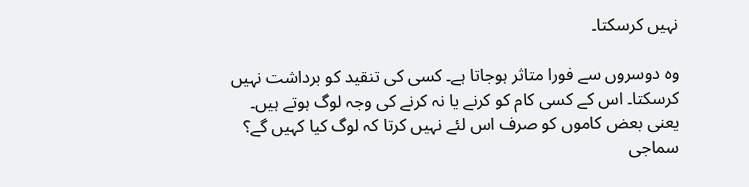نہیں کرسکتا۔

وہ دوسروں سے فورا متاثر ہوجاتا ہے۔ کسی کی تنقید کو برداشت نہیں کرسکتا۔ اس کے کسی کام کو کرنے یا نہ کرنے کی وجہ لوگ ہوتے ہیں۔ یعنی بعض کاموں کو صرف اس لئے نہیں کرتا کہ لوگ کیا کہیں گے؟ سماجی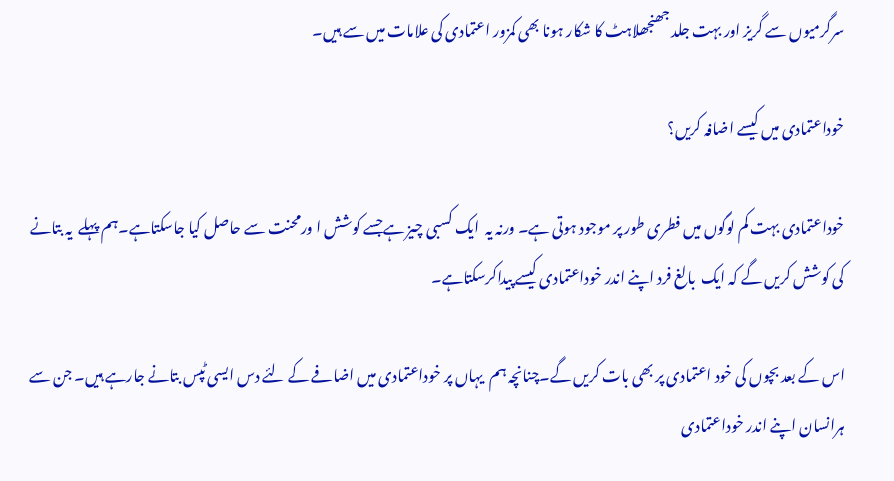سرگرمیوں سے گریز اور بہت جلد جھنجھلاہٹ کا شکار ہونا بھی کمزور اعتمادی کی علامات میں سے ہیں۔

خوداعتمادی میں کیسے اضافہ کریں؟

خوداعتمادی بہت کم لوگوں میں فطری طور پر موجود ہوتی ہے۔ ورنہ یہ  ایک کسبی چیز ہےجسے کوشش ا ورمحنت سے حاصل کیا جاسکتاہے۔ہم پہلے  یہ بتانے کی کوشش کریں گے کہ ایک  بالغ فرد اپنے اندر خوداعتمادی کیسے پیداکرسکتاہے۔

اس کے بعد بچوں کی خود اعتمادی پر بھی بات کریں گے۔چنانچہ ہم  یہاں پر خوداعتمادی میں اضافے کے لئے دس ایسی ٹپس بتانے جارہے ہیں۔ جن سے ہرانسان اپنے اندر خوداعتمادی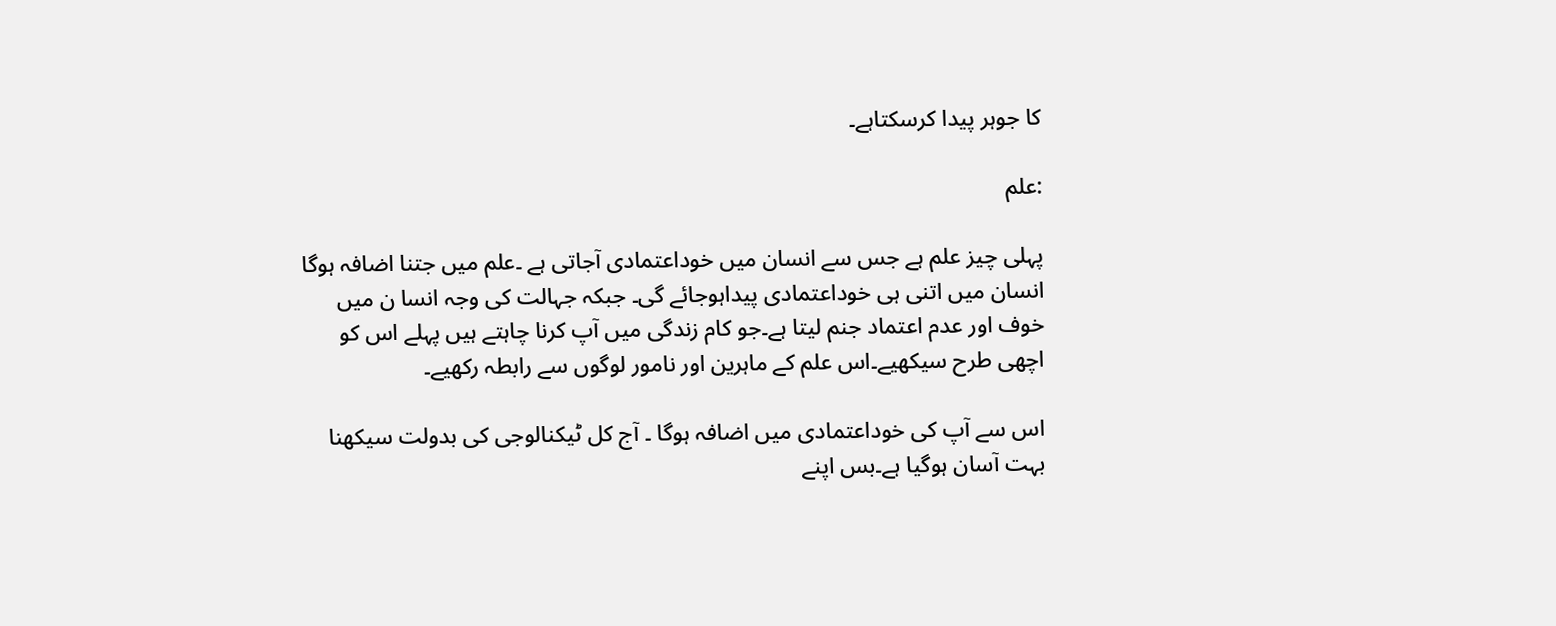کا جوہر پیدا کرسکتاہے۔

:علم

پہلی چیز علم ہے جس سے انسان میں خوداعتمادی آجاتی ہے ۔علم میں جتنا اضافہ ہوگا انسان میں اتنی ہی خوداعتمادی پیداہوجائے گی۔ جبکہ جہالت کی وجہ انسا ن میں خوف اور عدم اعتماد جنم لیتا ہے۔جو کام زندگی میں آپ کرنا چاہتے ہیں پہلے اس کو اچھی طرح سیکھیے۔اس علم کے ماہرین اور نامور لوگوں سے رابطہ رکھیے۔

اس سے آپ کی خوداعتمادی میں اضافہ ہوگا ۔ آج کل ٹیکنالوجی کی بدولت سیکھنا بہت آسان ہوگیا ہے۔بس اپنے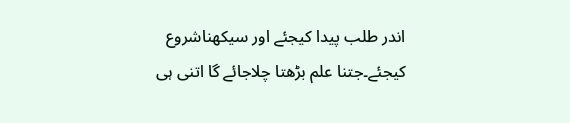اندر طلب پیدا کیجئے اور سیکھناشروع کیجئے۔جتنا علم بڑھتا چلاجائے گا اتنی ہی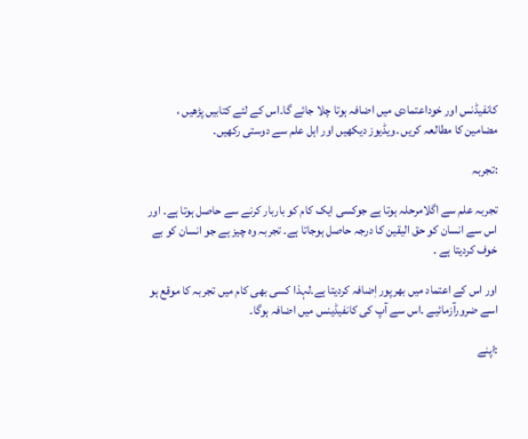کانفیڈنس اور خوداعتمادی میں اضافہ ہوتا چلا جائے گا۔اس کے لئے کتابیں پڑھیں ، مضامین کا مطالعہ کریں ۔ویڈیوز دیکھیں اور اہل علم سے دوستی رکھیں۔

:تجربہ

تجربہ علم سے اگلامرحلہ ہوتا ہے جوکسی ایک کام کو باربار کرنے سے حاصل ہوتا ہے۔ اور اس سے انسان کو حق الیقین کا درجہ حاصل ہوجاتا ہے۔ تجربہ وہ چیز ہے جو انسان کو بے خوف کردیتا ہے ۔

اور اس کے اعتماد میں بھرپور اٖضافہ کردیتا ہے۔لہذا کسی بھی کام میں تجربہ کا موقع ہو اسے ضرورآزمائیے ۔اس سے آپ کی کانفیڈینس میں اضافہ ہوگا۔

:اپنے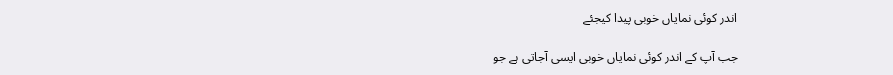اندر کوئی نمایاں خوبی پیدا کیجئے

جب آپ کے اندر کوئی نمایاں خوبی ایسی آجاتی ہے جو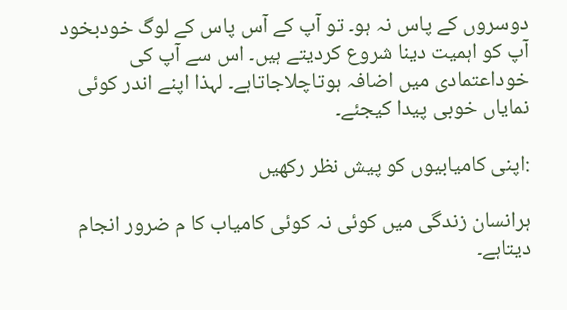دوسروں کے پاس نہ ہو۔ تو آپ کے آس پاس کے لوگ خودبخود آپ کو اہمیت دینا شروع کردیتے ہیں۔ اس سے آپ کی خوداعتمادی میں اضافہ ہوتاچلاجاتاہے۔ لہذا اپنے اندر کوئی نمایاں خوبی پیدا کیجئے۔

:اپنی کامیابیوں کو پیش نظر رکھیں

ہرانسان زندگی میں کوئی نہ کوئی کامیاب کا م ضرور انجام دیتاہے۔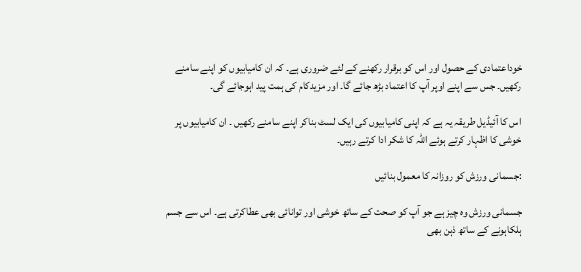خوداعتمادی کے حصول اور اس کو برقرار رکھنے کے لئے ضروری ہے۔ کہ ان کامیابیوں کو اپنے سامنے رکھیں۔ جس سے اپنے اوپر آپ کا اعتماد بڑھ جائے گا۔ اور مزیدکام کی ہمت پید اہوجائے گی۔

اس کا آئیڈیل طریقہ یہ ہے کہ اپنی کامیابیوں کی ایک لسٹ بناکر اپنے سامنے رکھیں ۔ ان کامیابیوں پر خوشی کا اظہار کرتے ہوئے اللہ کا شکر ادا کرتے رہیں۔

:جسمانی ورزش کو روزانہ کا معمول بنائیں

جسمانی ورزش وہ چیز ہے جو آپ کو صحت کے ساتھ خوشی اور توانائی بھی عطاکرتی ہے۔ اس سے جسم ہلکاہونے کے ساتھ ذہن بھی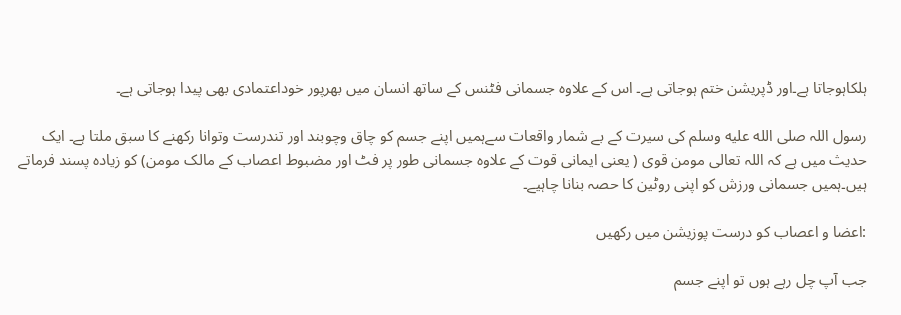ہلکاہوجاتا ہے۔اور ڈپریشن ختم ہوجاتی ہے۔ اس کے علاوہ جسمانی فٹنس کے ساتھ انسان میں بھرپور خوداعتمادی بھی پیدا ہوجاتی ہے۔

رسول اللہ صلى الله عليه وسلم کی سیرت کے بے شمار واقعات سےہمیں اپنے جسم کو چاق وچوبند اور تندرست وتوانا رکھنے کا سبق ملتا ہے۔ ایک حدیث میں ہے کہ اللہ تعالی مومن قوی ( یعنی ایمانی قوت کے علاوہ جسمانی طور پر فٹ اور مضبوط اعصاب کے مالک مومن) کو زیادہ پسند فرماتے ہیں۔ہمیں جسمانی ورزش کو اپنی روٹین کا حصہ بنانا چاہیے۔

:اعضا و اعصاب کو درست پوزیشن میں رکھیں

جب آپ چل رہے ہوں تو اپنے جسم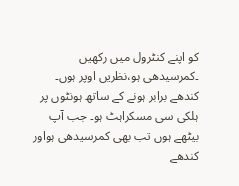کو اپنے کنٹرول میں رکھیں ۔کمرسیدھی ہو،نظریں اوپر ہوں۔ کندھے برابر ہونے کے ساتھ ہونٹوں پر ہلکی سی مسکراہٹ ہو۔ جب آپ بیٹھے ہوں تب بھی کمرسیدھی ہواور کندھے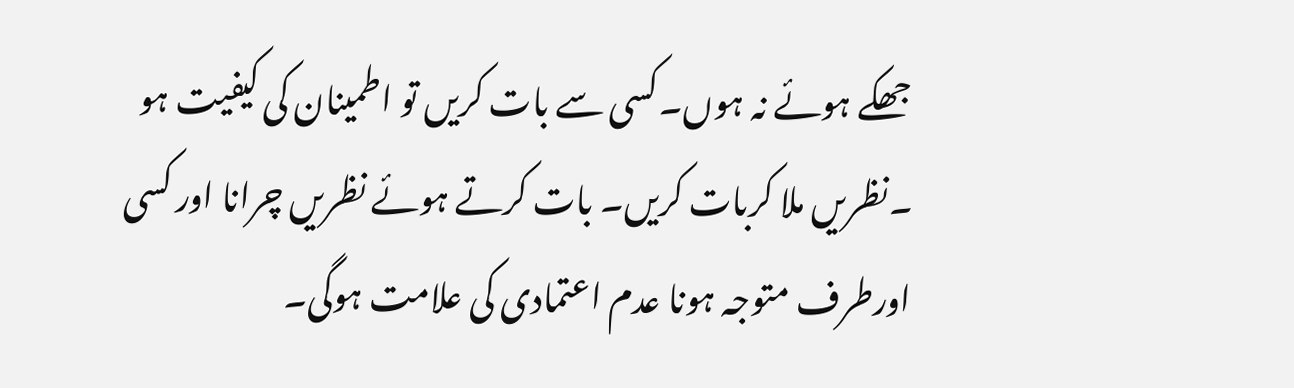جھکے ہوئے نہ ہوں۔کسی سے بات کریں تو اطمینان کی کیفیت ہو ۔نظریں ملا کربات کریں۔ بات کرتے ہوئے نظریں چرانا اور کسی اورطرف متوجہ ہونا عدم اعتمادی کی علامت ہوگی۔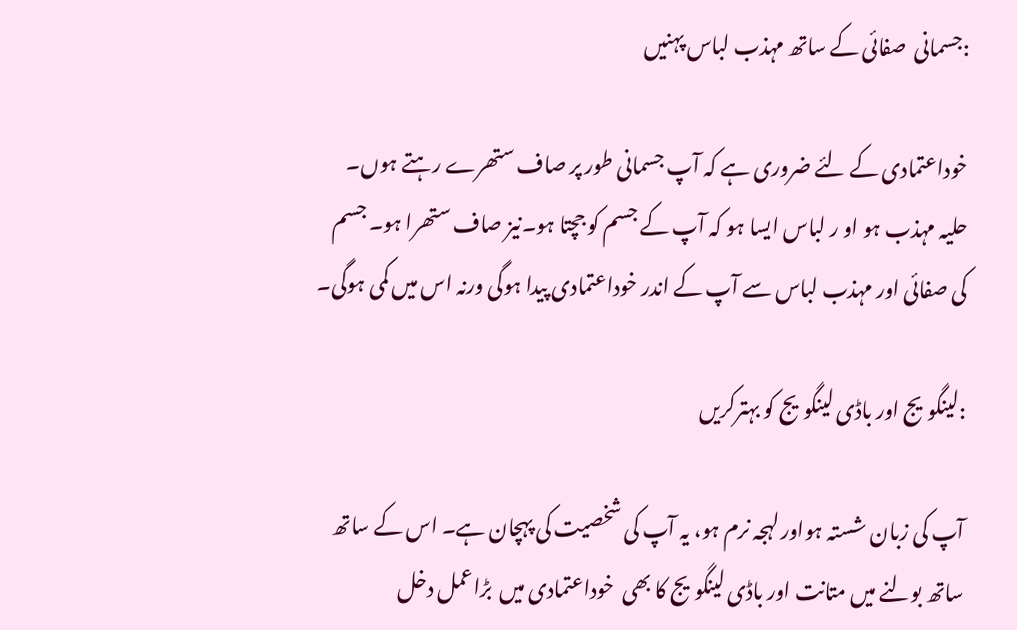:جسمانی  صفائی کے ساتھ مہذب لباس پہنیں

خوداعتمادی کے لئے ضروری ہے کہ آپ جسمانی طور پر صاف ستھرے رہتے ہوں۔ حلیہ مہذب ہو او ر لباس ایسا ہو کہ آپ کے جسم کو جچتا ہو۔نیز صاف ستھرا ہو۔ جسم کی صفائی اور مہذب لباس سے آپ کے اندر خوداعتمادی پیدا ہوگی ورنہ اس میں کمی ہوگی۔

:لینگویج اور باڈی لینگویج کو بہترکریں

آپ کی زبان شستہ ہواور لہجہ نرم ہو، یہ آپ کی شخصیت کی پہچان ہے۔ اس کے ساتھ ساتھ بولنے میں متانت اور باڈی لینگویج کا بھی  خوداعتمادی میں  بڑاعمل دخل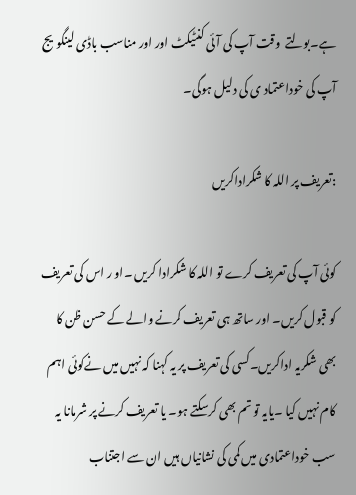ہے۔بولتے  وقت آپ کی آئی کنٹیکٹ اور اور مناسب باڈی لینگویج آپ کی خوداعتماد ی کی دلیل ہوگی۔

:تعریف پر اللہ کا شکراداکریں

کوئی آپ کی تعریف کرے تو اللہ کا شکرادا کریں ۔او ر اس کی تعریف کو قبول کریں۔ اور ساتھ ہی تعریف کرنے والے کے حسن ظن کا بھی شکریہ اداکریں۔کسی کی تعریف پر یہ کہنا کہ نہیں میں نےکوئی اہم کام نہیں کیا ۔یایہ تو تم بھی کرسکتے ہو۔ یا تعریف کرنے پر شرمانا یہ سب خوداعتمادی میں کمی کی نشانیاں ہیں ان سے اجتناب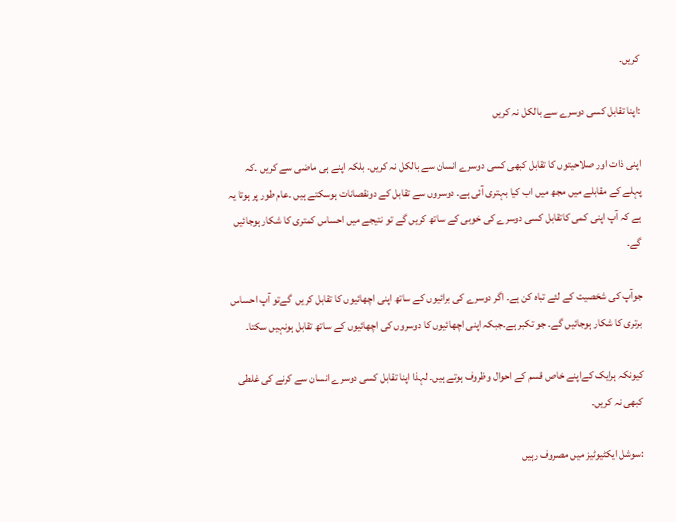کریں۔

:اپنا تقابل کسی دوسرے سے بالکل نہ کریں

اپنی ذات اور صلاحیتوں کا تقابل کبھی کسی دوسرے انسان سے بالکل نہ کریں۔ بلکہ اپنے ہی ماضی سے کریں ۔کہ پہلے کے مقابلے میں مجھ میں اب کیا بہتری آئی ہے۔ دوسروں سے تقابل کے دونقصانات ہوسکتے ہیں ۔عام طور پر ہوتا یہ ہے کہ آپ اپنی کمی کاتقابل کسی دوسرے کی خوبی کے ساتھ کریں گے تو نتیجے میں احساس کمتری کا شکار ہوجائیں گے۔

جوآپ کی شخصیت کے لئے تباہ کن ہے۔ اگر دوسرے کی برائیوں کے ساتھ اپنی اچھائیوں کا تقابل کریں  گےتو آپ احساس برتری کا شکار ہوجائیں گے۔ جو تکبر ہے۔جبکہ اپنی اچھائیوں کا دوسروں کی اچھائیوں کے ساتھ تقابل ہونہیں سکتا۔

کیونکہ ہرایک کےاپنے خاص قسم کے احوال وظروف ہوتے ہیں۔ لہذا اپنا تقابل کسی دوسرے انسان سے کرنے کی غلطی کبھی نہ کریں۔

:سوشل ایکٹیوٹیز میں مصروف رہیں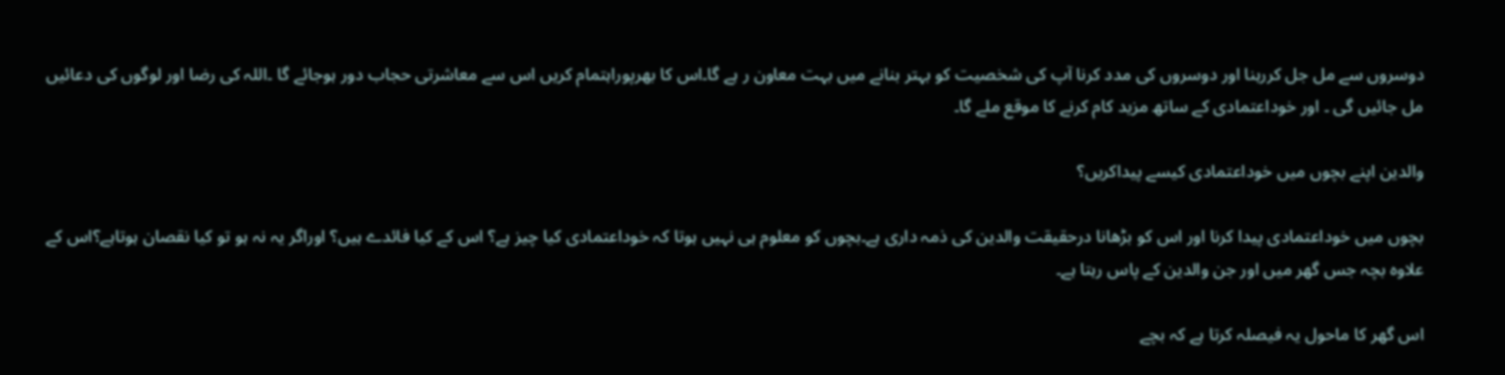دوسروں سے مل جل کررہنا اور دوسروں کی مدد کرنا آپ کی شخصیت کو بہتر بنانے میں بہت معاون ر ہے گا۔اس کا بھرپوراہتمام کریں اس سے معاشرتی حجاب دور ہوجائے گا ۔اللہ کی رضا اور لوگوں کی دعائیں مل جائیں گی ۔ اور خوداعتمادی کے ساتھ مزید کام کرنے کا موقع ملے گا۔

والدین اپنے بچوں میں خوداعتمادی کیسے پیداکریں؟

بچوں میں خوداعتمادی پیدا کرنا اور اس کو بڑھانا درحقیقت والدین کی ذمہ داری ہے۔بچوں کو معلوم ہی نہیں ہوتا کہ خوداعتمادی کیا چیز ہے؟ اس کے کیا فائدے ہیں؟ اوراگر یہ نہ ہو تو کیا نقصان ہوتاہے؟اس کے علاوہ بچہ جس گھر میں اور جن والدین کے پاس رہتا ہے۔

اس گھر کا ماحول یہ فیصلہ کرتا ہے کہ بچے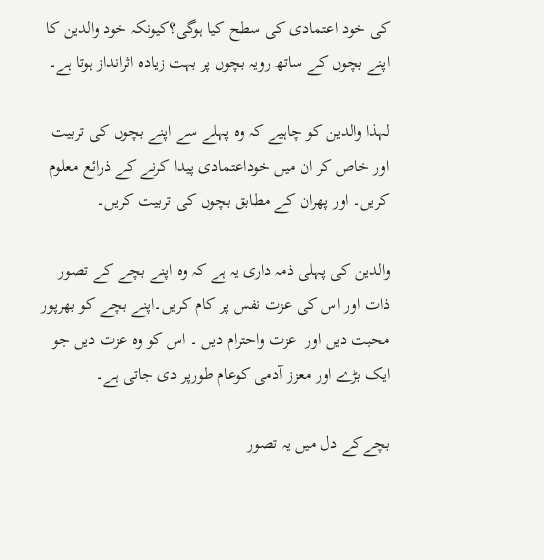کی خود اعتمادی کی سطح کیا ہوگی؟کیونکہ خود والدین کا اپنے بچوں کے ساتھ رویہ بچوں پر بہت زیادہ اثرانداز ہوتا ہے۔

لہذا والدین کو چاہیے کہ وہ پہلے سے اپنے بچوں کی تربیت اور خاص کر ان میں خوداعتمادی پیدا کرنے کے ذرائع معلوم کریں۔ اور پھران کے مطابق بچوں کی تربیت کریں۔

والدین کی پہلی ذمہ داری یہ ہے کہ وہ اپنے بچے کے تصور ذات اور اس کی عزت نفس پر کام کریں۔اپنے بچے کو بھرپور محبت دیں اور  عزت واحترام دیں ۔ اس کو وہ عزت دیں جو ایک بڑے اور معزز آدمی کوعام طورپر دی جاتی ہے۔

بچےکے دل میں یہ تصور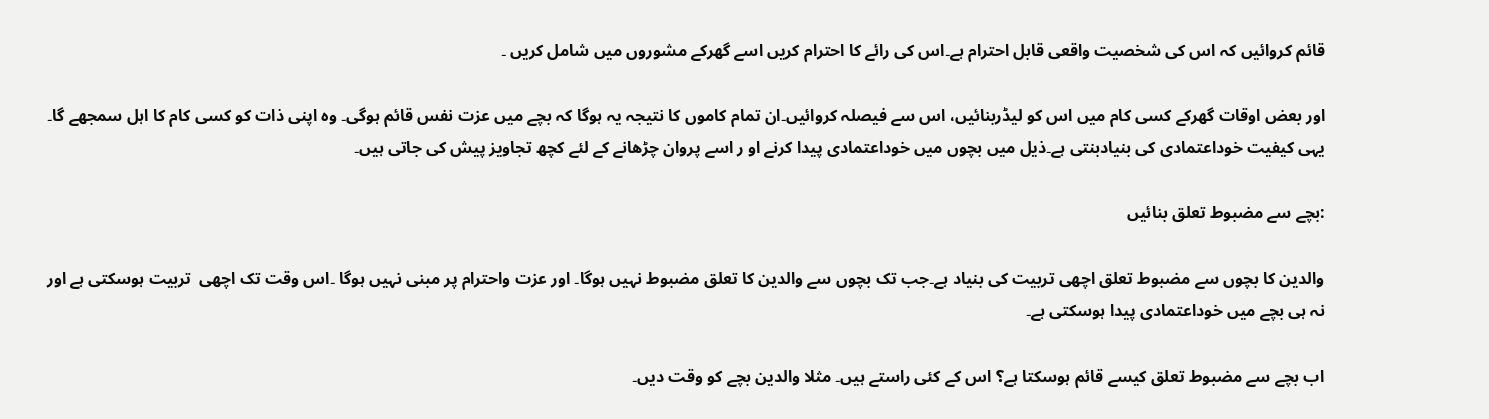قائم کروائیں کہ اس کی شخصیت واقعی قابل احترام ہے۔اس کی رائے کا احترام کریں اسے گھرکے مشوروں میں شامل کریں ۔

اور بعض اوقات گھرکے کسی کام میں اس کو لیڈربنائیں، اس سے فیصلہ کروائیں۔ان تمام کاموں کا نتیجہ یہ ہوگا کہ بچے میں عزت نفس قائم ہوگی۔ وہ اپنی ذات کو کسی کام کا اہل سمجھے گا۔ یہی کیفیت خوداعتمادی کی بنیادبنتی ہے۔ذیل میں بچوں میں خوداعتمادی پیدا کرنے او ر اسے پروان چڑھانے کے لئے کچھ تجاویز پیش کی جاتی ہیں۔

:بچے سے مضبوط تعلق بنائیں

والدین کا بچوں سے مضبوط تعلق اچھی تربیت کی بنیاد ہے۔جب تک بچوں سے والدین کا تعلق مضبوط نہیں ہوگا۔ اور عزت واحترام پر مبنی نہیں ہوگا ۔اس وقت تک اچھی  تربیت ہوسکتی ہے اور نہ ہی بچے میں خوداعتمادی پیدا ہوسکتی ہے۔

اب بچے سے مضبوط تعلق کیسے قائم ہوسکتا ہے؟ اس کے کئی راستے ہیں۔ مثلا والدین بچے کو وقت دیں۔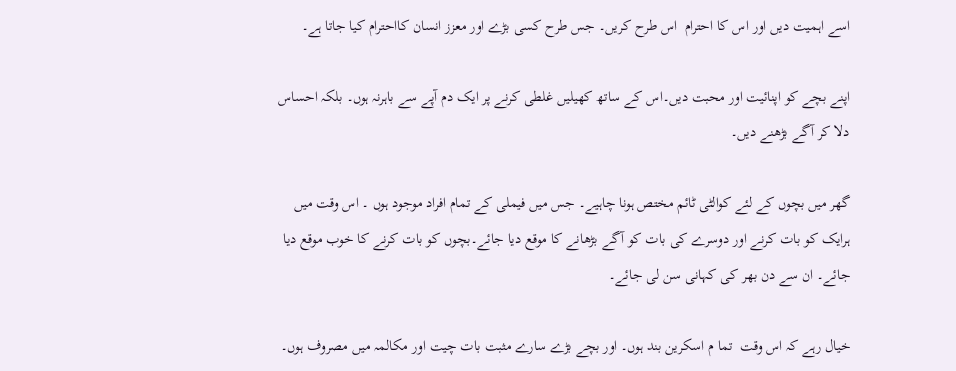اسے اہمیت دیں اور اس کا احترام  اس طرح کریں۔ جس طرح کسی بڑے اور معزز انسان کااحترام کیا جاتا ہے۔

اپنے بچے کو اپنائیت اور محبت دیں۔اس کے ساتھ کھیلیں غلطی کرنے پر ایک دم آپے سے باہرنہ ہوں۔ بلکہ احساس دلا کر آگے بڑھنے دیں۔

گھر میں بچوں کے لئے کوالٹی ٹائم مختص ہونا چاہیے۔ جس میں فیملی کے تمام افراد موجود ہوں ۔ اس وقت میں ہرایک کو بات کرنے اور دوسرے کی بات کو آگے بڑھانے کا موقع دیا جائے۔بچوں کو بات کرنے کا خوب موقع دیا جائے۔ ان سے دن بھر کی کہانی سن لی جائے۔

خیال رہے کہ اس وقت  تما م اسکرین بند ہوں۔ اور بچے بڑے سارے مثبت بات چیت اور مکالمہ میں مصروف ہوں۔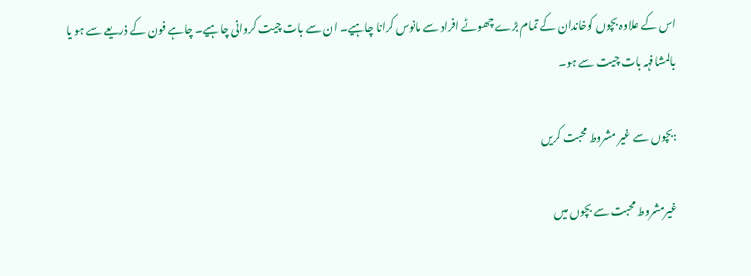اس کے علاوہ بچوں کوخاندان کے تمام بڑے چھوٹے افراد سے مانوس کرانا چاہیے۔ ان سے بات چیت کروانی چاہیے۔ چاہے فون کے ذریعے سے ہو یا بالمشافہہ بات چیت سے ہو۔

:بچوں سے غیر مشروط محبت کریں

غیرمشروط محبت سے بچوں میں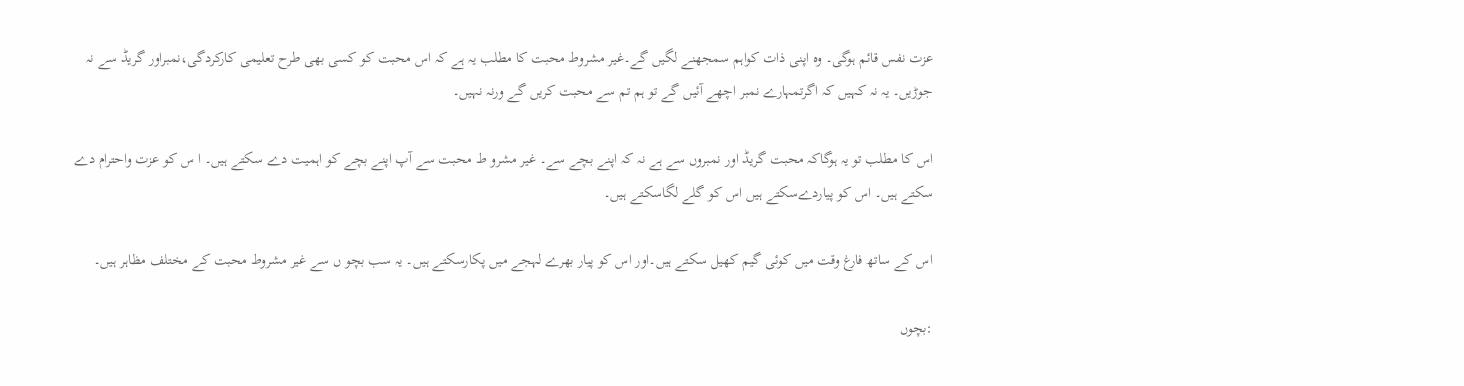عزت نفس قائم ہوگی۔ وہ اپنی ذات کواہم سمجھنے لگیں گے۔غیر مشروط محبت کا مطلب یہ ہے کہ اس محبت کو کسی بھی طرح تعلیمی کارکردگی،نمبراور گریڈ سے نہ جوڑیں۔ یہ نہ کہیں کہ اگرتمہارے نمبر اچھے آئیں گے تو ہم تم سے محبت کریں گے ورنہ نہیں۔

اس کا مطلب تو یہ ہوگاکہ محبت گریڈ اور نمبروں سے ہے نہ کہ اپنے بچے سے۔ غیر مشرو ط محبت سے آپ اپنے بچے کو اہمیت دے سکتے ہیں۔ ا س کو عزت واحترام دے سکتے ہیں۔ اس کو پیاردےسکتے ہیں اس کو گلے لگاسکتے ہیں۔

اس کے ساتھ فارغ وقت میں کوئی گیم کھیل سکتے ہیں۔اور اس کو پیار بھرے لہجے میں پکارسکتے ہیں۔ یہ سب بچو ں سے غیر مشروط محبت کے مختلف مظاہر ہیں۔

:بچوں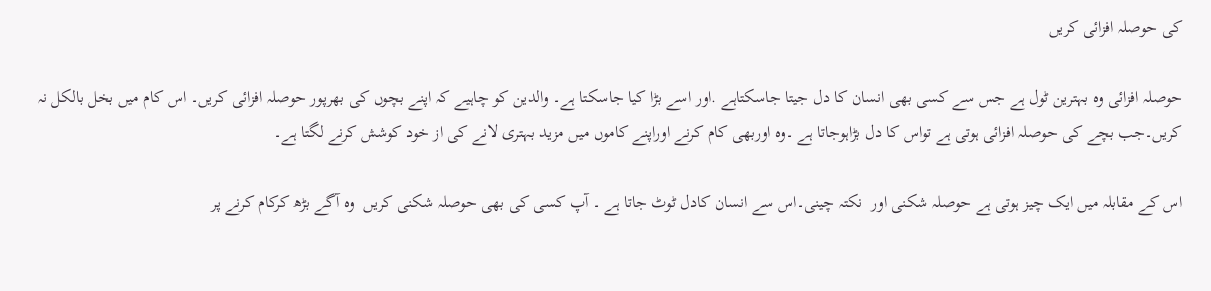کی حوصلہ افزائی کریں

حوصلہ افزائی وہ بہترین ٹول ہے جس سے کسی بھی انسان کا دل جیتا جاسکتاہے .اور اسے بڑا کیا جاسکتا ہے۔ والدین کو چاہیے کہ اپنے بچوں کی بھرپور حوصلہ افزائی کریں۔ اس کام میں بخل بالکل نہ کریں۔جب بچے کی حوصلہ افزائی ہوتی ہے تواس کا دل بڑاہوجاتا ہے ۔وہ اوربھی کام کرنے اوراپنے کاموں میں مزید بہتری لانے کی از خود کوشش کرنے لگتا ہے۔

اس کے مقابلہ میں ایک چیز ہوتی ہے حوصلہ شکنی اور  نکتہ چینی۔اس سے انسان کادل ٹوٹ جاتا ہے ۔ آپ کسی کی بھی حوصلہ شکنی کریں  وہ آگے بڑھ کرکام کرنے پر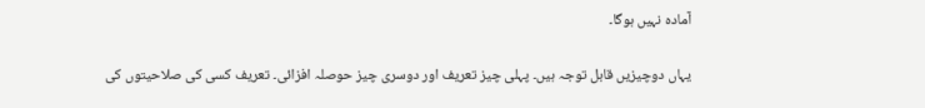آمادہ نہیں ہوگا۔

یہاں دوچیزیں قابل توجہ ہیں۔ پہلی چیز تعریف اور دوسری چیز حوصلہ افزائی۔ تعریف کسی کی صلاحیتوں کی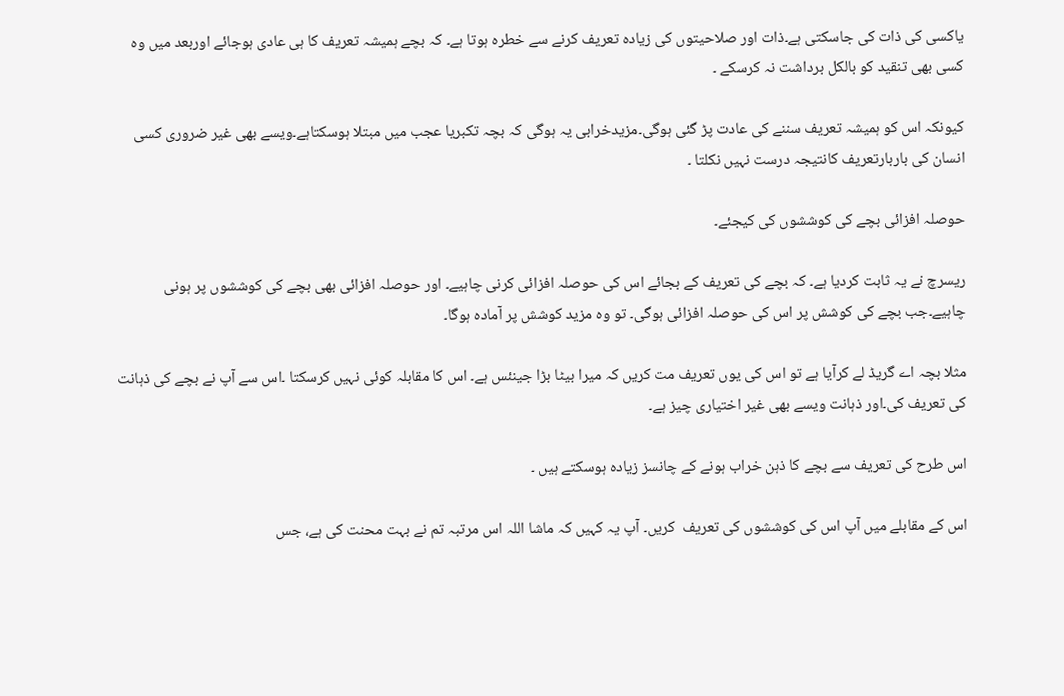یاکسی کی ذات کی جاسکتی ہے۔ذات اور صلاحیتوں کی زیادہ تعریف کرنے سے خطرہ ہوتا ہے۔ کہ بچے ہمیشہ تعریف کا ہی عادی ہوجائے اوربعد میں وہ کسی بھی تنقید کو بالکل برداشت نہ کرسکے ۔

کیونکہ اس کو ہمیشہ تعریف سننے کی عادت پڑ گئی ہوگی۔مزیدخرابی یہ ہوگی کہ بچہ تکبریا عجب میں مبتلا ہوسکتاہے۔ویسے بھی غیر ضروری کسی انسان کی باربارتعریف کانتیجہ درست نہیں نکلتا ۔

حوصلہ افزائی بچے کی کوششوں کی کیجئے۔

ریسرچ نے یہ ثابت کردیا ہے۔ کہ بچے کی تعریف کے بجائے اس کی حوصلہ افزائی کرنی چاہیے۔ اور حوصلہ افزائی بھی بچے کی کوششوں پر ہونی چاہیے۔جب بچے کی کوشش پر اس کی حوصلہ افزائی ہوگی۔ تو وہ مزید کوشش پر آمادہ ہوگا۔

مثلا بچہ اے گریڈ لے کرآیا ہے تو اس کی یوں تعریف مت کریں کہ میرا بیٹا بڑا جینئس ہے۔ اس کا مقابلہ کوئی نہیں کرسکتا ۔اس سے آپ نے بچے کی ذہانت کی تعریف کی۔اور ذہانت ویسے بھی غیر اختیاری چیز ہے۔

اس طرح کی تعریف سے بچے کا ذہن خراب ہونے کے چانسز زیادہ ہوسکتے ہیں ۔

اس کے مقابلے میں آپ اس کی کوششوں کی تعریف  کریں۔ آپ یہ کہیں کہ ماشا اللہ اس مرتبہ تم نے بہت محنت کی ہے، جس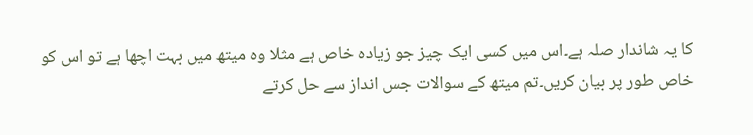کا یہ شاندار صلہ ہے۔اس میں کسی ایک چیز جو زیادہ خاص ہے مثلا وہ میتھ میں بہت اچھا ہے تو اس کو خاص طور پر بیان کریں۔تم میتھ کے سوالات جس انداز سے حل کرتے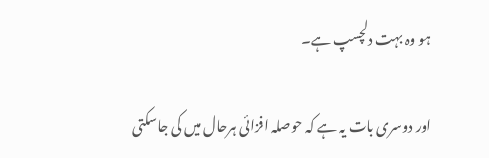ہو وہ بہت دلچسپ ہے۔

اور دوسری بات یہ ہے کہ حوصلہ افزائی ہرحال میں کی جاسکتی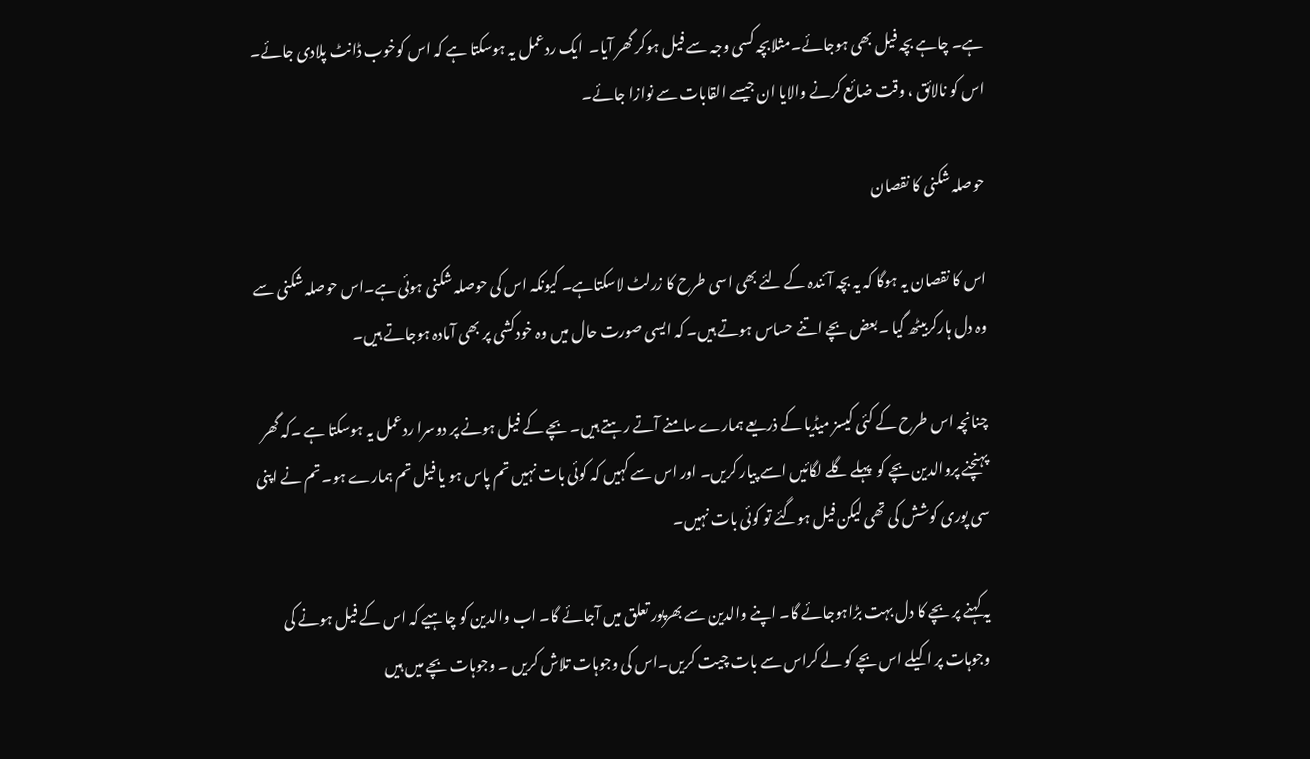ہے۔ چاہے بچہ فیل بھی ہوجائے۔مثلابچہ کسی وجہ سے فیل ہوکر گھر آیا۔  ایک ردعمل یہ ہوسکتا ہے کہ اس کوخوب ڈانٹ پلادی جائے۔ اس کو نالائق ، وقت ضائع کرنے والایا ان جیسے القابات سے نوازا جائے۔

حوصلہ شکنی کا نقصان

اس کا نقصان یہ ہوگا کہ یہ بچہ آئندہ کے لئے بھی اسی طرح کا زرلٹ لاسکتاہے۔ کیونکہ اس کی حوصلہ شکنی ہوئی ہے۔اس حوصلہ شکنی سے وہ دل ہارکربیٹھ گیا ۔بعض بچے اتنے حساس ہوتے ہیں۔ کہ ایسی صورت حال میں وہ خودکشی پر بھی آمادہ ہوجاتے ہیں۔

چنانچہ اس طرح کے کئی کیسز میڈیا کے ذریعے ہمارے سامنے آتے رہتے ہیں۔ بچے کے فیل ہونے پر دوسرا ردعمل یہ ہوسکتا ہے ۔کہ گھر پہنچنے پروالدین بچے کو  پہلے گلے لگائیں اسے پیار کریں۔ اور اس سے کہیں کہ کوئی بات نہیں تم پاس ہو یا فیل تم ہمارے ہو۔ تم نے اپنی سی پوری کوشش کی تھی لیکن فیل ہوگئے تو کوئی بات نہیں۔

یہ کہنے پر بچے کا دل بہت بڑاہوجائے گا۔ اپنے والدین سے بھرپور تعلق میں آجائے گا۔ اب والدین کو چاہیے کہ اس کے فیل ہونے کی وجوہات پر اکیلے اس بچے کو لے کراس سے بات چیت کریں۔اس کی وجوہات تلاش کریں ۔ وجوہات بچے میں ہیں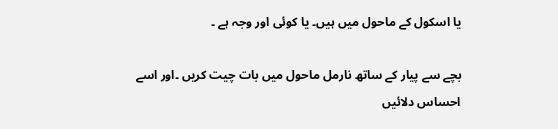یا اسکول کے ماحول میں ہیں۔ یا کوئی اور وجہ ہے ۔

بچے سے پیار کے ساتھ نارمل ماحول میں بات چیت کریں ۔اور اسے احساس دلائیں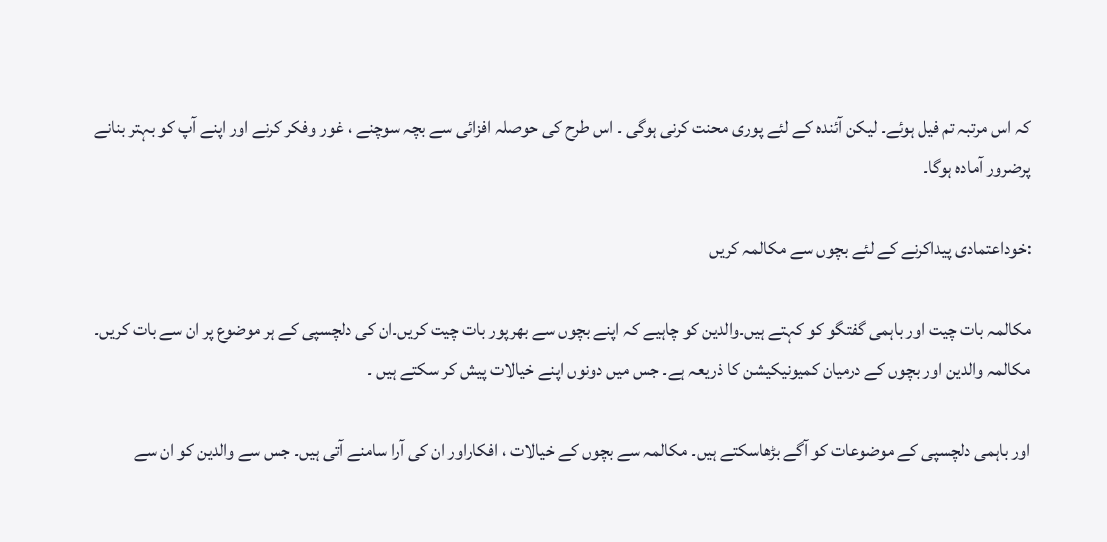کہ اس مرتبہ تم فیل ہوئے۔ لیکن آئندہ کے لئے پوری محنت کرنی ہوگی ۔ اس طرح کی حوصلہ افزائی سے بچہ سوچنے ، غور وفکر کرنے اور اپنے آپ کو بہتر بنانے پرضرور آمادہ ہوگا۔

:خوداعتمادی پیداکرنے کے لئے بچوں سے مکالمہ کریں

مکالمہ بات چیت اور باہمی گفتگو کو کہتے ہیں۔والدین کو چاہیے کہ اپنے بچوں سے بھرپور بات چیت کریں۔ان کی دلچسپی کے ہر موضوع پر ان سے بات کریں۔ مکالمہ والدین اور بچوں کے درمیان کمیونیکیشن کا ذریعہ ہے۔ جس میں دونوں اپنے خیالات پیش کر سکتے ہیں ۔

اور باہمی دلچسپی کے موضوعات کو آگے بڑھاسکتے ہیں۔ مکالمہ سے بچوں کے خیالات ، افکاراور ان کی آرا سامنے آتی ہیں۔ جس سے والدین کو ان سے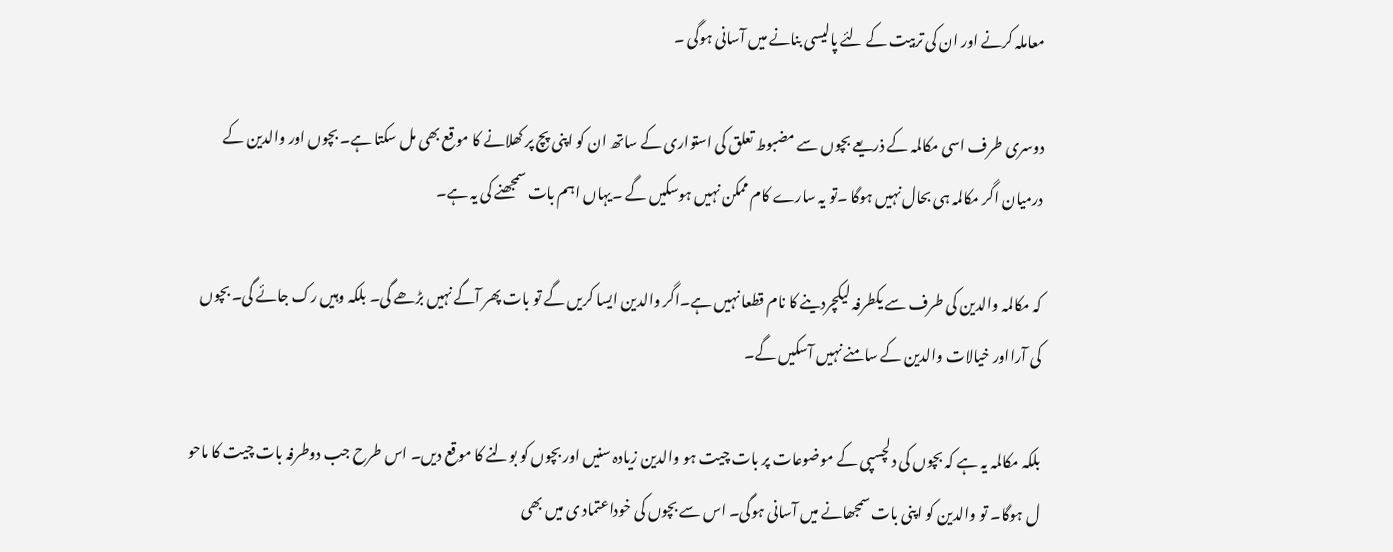معاملہ کرنے اور ان کی تربیت کے لئے پالیسی بنانے میں آسانی ہوگی ۔

دوسری طرف اسی مکالمہ کے ذریعے بچوں سے مضبوط تعلق کی استواری کے ساتھ ان کو اپنی پچ پر کھلانے کا موقع بھی مل سکتا ہے۔ بچوں اور والدین کے درمیان اگر مکالمہ ہی بحال نہیں ہوگا ۔تو یہ سارے کام ممکن نہیں ہوسکیں گے ۔یہاں اہم بات سمجھنے کی یہ ہے۔

کہ مکالمہ والدین کی طرف سے یکطرفہ لیکچردینے کا نام قطعا نہیں ہے۔اگر والدین ایسا کریں گے تو بات پھر آگے نہیں بڑھے گی۔ بلکہ وہیں رک جائے گی۔ بچوں کی آرااور خیالات والدین کے سامنے نہیں آسکیں گے۔

بلکہ مکالمہ یہ ہے کہ بچوں کی دلچسپی کے موضوعات پر بات چیت ہو والدین زیادہ سنیں اور بچوں کو بولنے کا موقع دیں۔ اس طرح جب دوطرفہ بات چیت کا ماحو ل ہوگا۔ تو والدین کو اپنی بات سمجھانے میں آسانی ہوگی۔ اس سے بچوں کی خوداعتماد ی میں بھی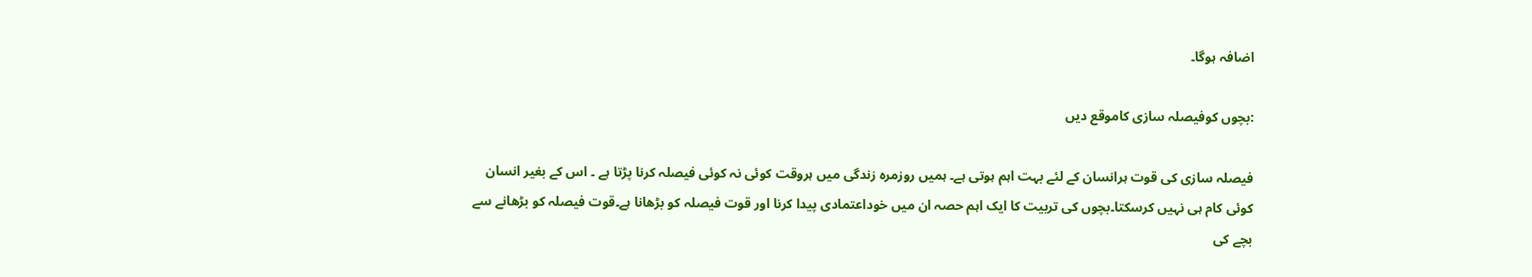اضافہ ہوگا۔

:بچوں کوفیصلہ سازی کاموقع دیں

فیصلہ سازی کی قوت ہرانسان کے لئے بہت اہم ہوتی ہے۔ ہمیں روزمرہ زندگی میں ہروقت کوئی نہ کوئی فیصلہ کرنا پڑتا ہے ۔ اس کے بغیر انسان کوئی کام ہی نہیں کرسکتا۔بچوں کی تربیت کا ایک اہم حصہ ان میں خوداعتمادی پیدا کرنا اور قوت فیصلہ کو بڑھانا ہے۔قوت فیصلہ کو بڑھانے سے بچے کی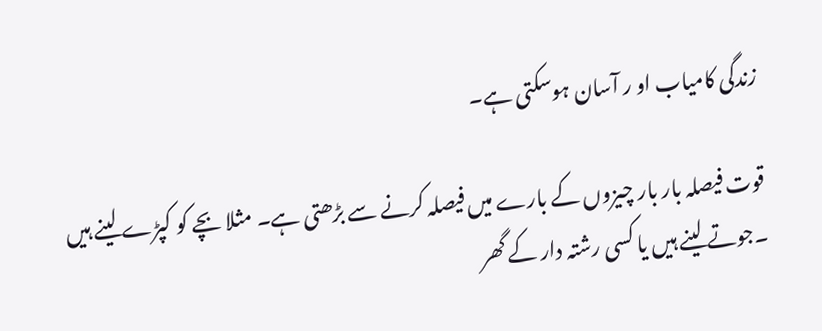زندگی کامیاب او ر آسان ہوسکتی ہے۔

قوت فیصلہ بار بار چیزوں کے بارے میں فیصلہ کرنے سے بڑھتی ہے۔ مثلا بچے کو کپڑے لینے ہیں ۔جوتے لینے ہیں یا کسی رشتہ دار کے گھر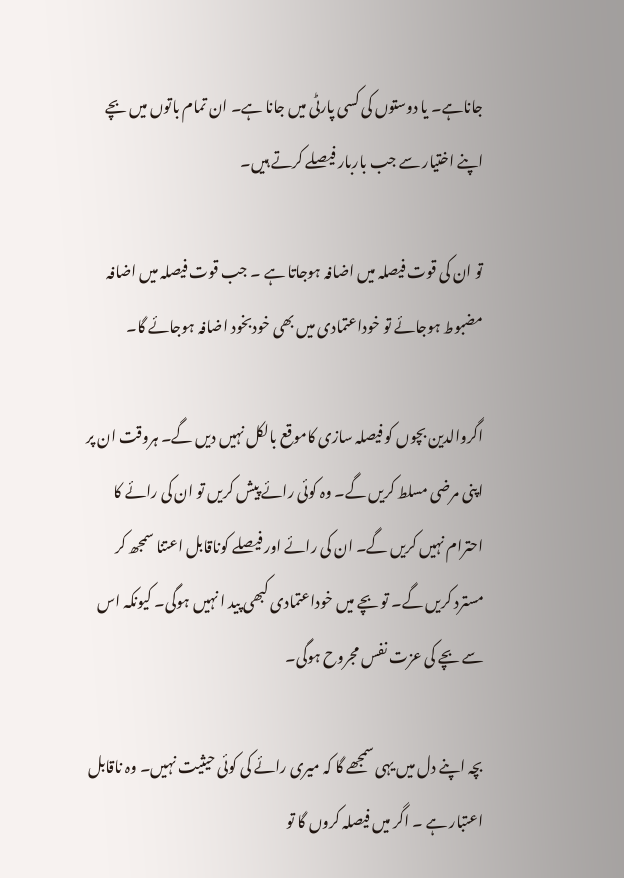جاناہے۔ یا دوستوں کی کسی پارٹی میں جانا ہے۔ ان تمام باتوں میں بچے اپنے اختیار سے جب باربار فیصلے کرتے ہیں۔

تو ان کی قوت فیصلہ میں اضافہ ہوجاتا ہے ۔ جب قوت فیصلہ میں اضافہ مضبوط ہوجائے تو خوداعتمادی میں بھی خودبخود اضافہ ہوجائے گا۔

اگروالدین بچوں کو فیصلہ سازی کاموقع بالکل نہیں دیں گے۔ ہروقت ان پر اپنی مرضی مسلط کریں گے۔ وہ کوئی رائے پیش کریں تو ان کی رائے کا احترام نہیں کریں گے۔ ان کی رائے اور فیصلے کوناقابل اعتنا سمجھ کر مسترد کریں گے۔ تو بچے میں خوداعتمادی کبھی پید ا نہیں ہوگی۔ کیونکہ اس سے بچے کی عزت نفس مجروح ہوگی۔

بچہ اپنے دل میں یہی سمجھے گا کہ میری رائے کی کوئی حیثیت نہیں۔ وہ ناقابل اعتبار ہے ۔ اگر میں فیصلہ کروں گا تو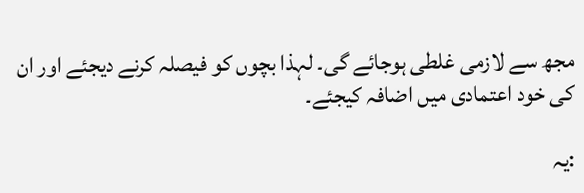مجھ سے لازمی غلطی ہوجائے گی۔ لہذا بچوں کو فیصلہ کرنے دیجئے اور ان کی خود اعتمادی میں اضافہ کیجئے۔

:یہ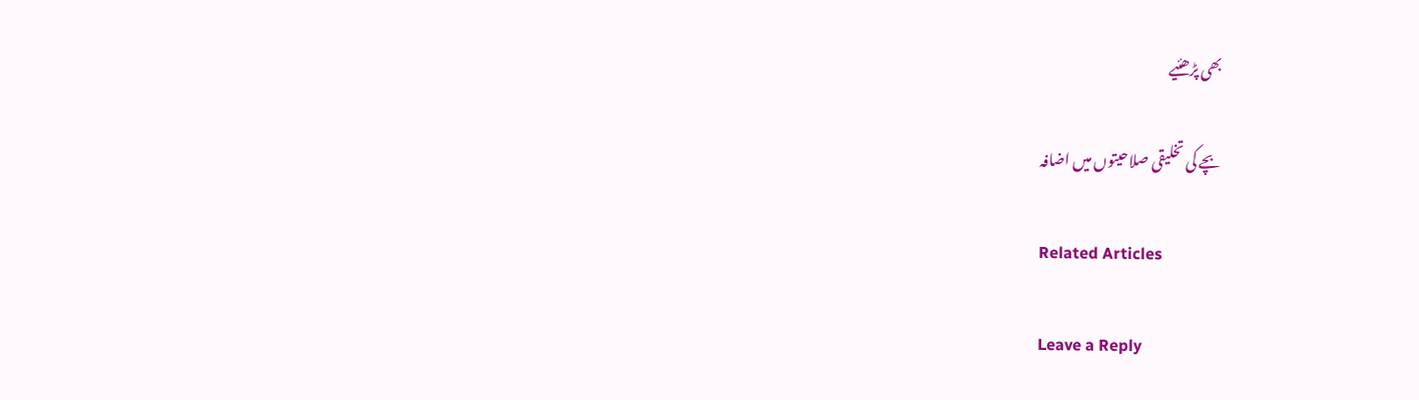بھی پڑھئیے

بچے کی تخلیقی صلاحیتوں میں اضافہ

Related Articles

Leave a Reply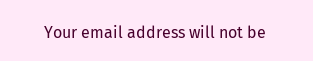Your email address will not be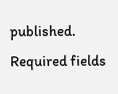published. Required fields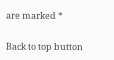are marked *

Back to top button